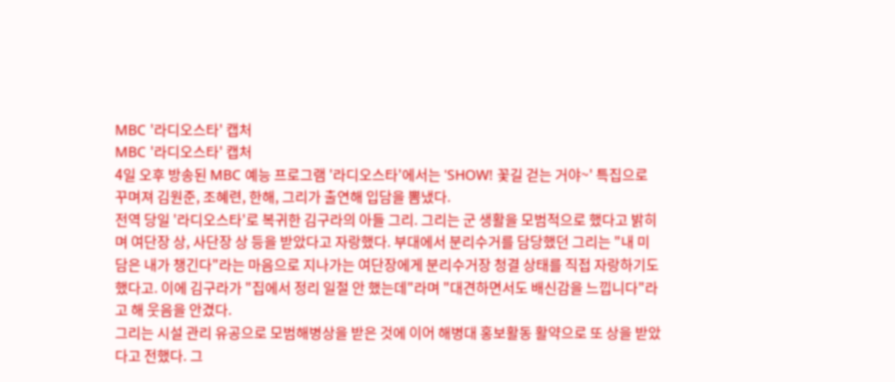MBC '라디오스타' 캡처
MBC '라디오스타' 캡처
4일 오후 방송된 MBC 예능 프로그램 '라디오스타'에서는 'SHOW! 꽃길 걷는 거야~' 특집으로 꾸며져 김원준, 조혜련, 한해, 그리가 출연해 입담을 뽐냈다.
전역 당일 '라디오스타'로 복귀한 김구라의 아들 그리. 그리는 군 생활을 모범적으로 했다고 밝히며 여단장 상, 사단장 상 등을 받았다고 자랑했다. 부대에서 분리수거를 담당했던 그리는 "내 미담은 내가 챙긴다"라는 마음으로 지나가는 여단장에게 분리수거장 청결 상태를 직접 자랑하기도 했다고. 이에 김구라가 "집에서 정리 일절 안 했는데"라며 "대견하면서도 배신감을 느낍니다"라고 해 웃음을 안겼다.
그리는 시설 관리 유공으로 모범해병상을 받은 것에 이어 해병대 홍보활동 활약으로 또 상을 받았다고 전했다. 그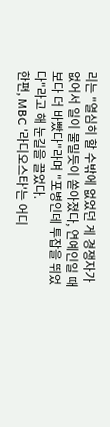리는 "열심히 할 수밖에 없었던 게 경쟁자가 없어서 일이 물밀듯이 쏟아졌다, 연예인일 때보다 더 바빴다"라며 "포병인데 투잡을 뛰었다"라고 해 눈길을 끌었다.
한편, MBC '라디오스타'는 어디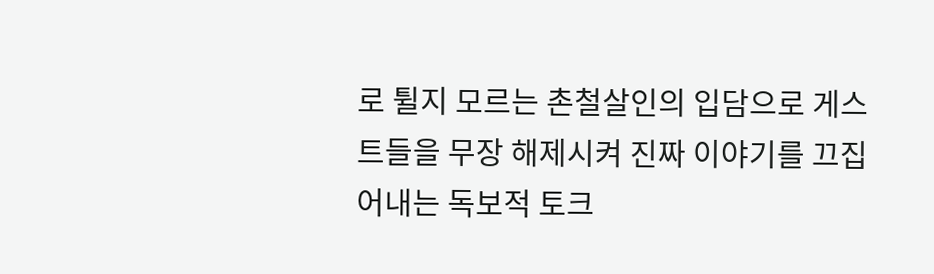로 튈지 모르는 촌철살인의 입담으로 게스트들을 무장 해제시켜 진짜 이야기를 끄집어내는 독보적 토크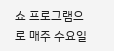쇼 프로그램으로 매주 수요일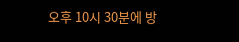오후 10시 30분에 방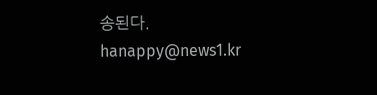송된다.
hanappy@news1.kr